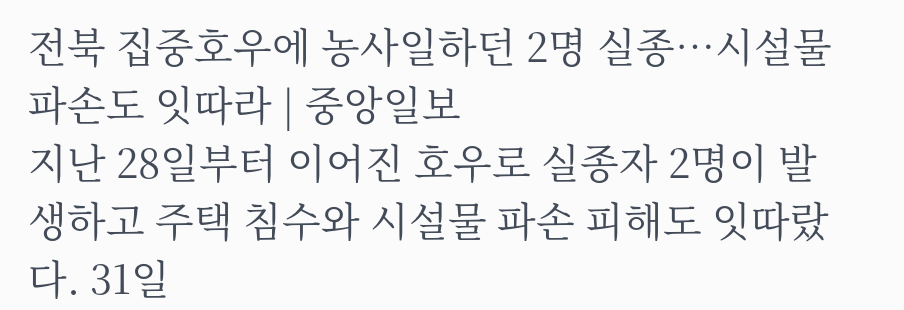전북 집중호우에 농사일하던 2명 실종…시설물 파손도 잇따라 | 중앙일보
지난 28일부터 이어진 호우로 실종자 2명이 발생하고 주택 침수와 시설물 파손 피해도 잇따랐다. 31일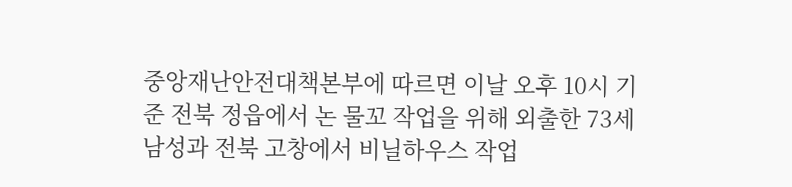중앙재난안전대책본부에 따르면 이날 오후 10시 기준 전북 정읍에서 논 물꼬 작업을 위해 외출한 73세 남성과 전북 고창에서 비닐하우스 작업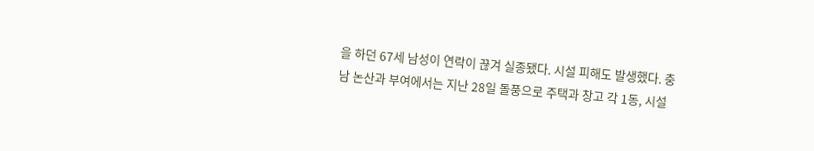을 하던 67세 남성이 연락이 끊겨 실종됐다. 시설 피해도 발생했다. 충남 논산과 부여에서는 지난 28일 돌풍으로 주택과 창고 각 1동, 시설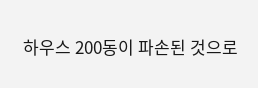하우스 200동이 파손된 것으로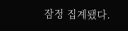잠정 집계됐다.